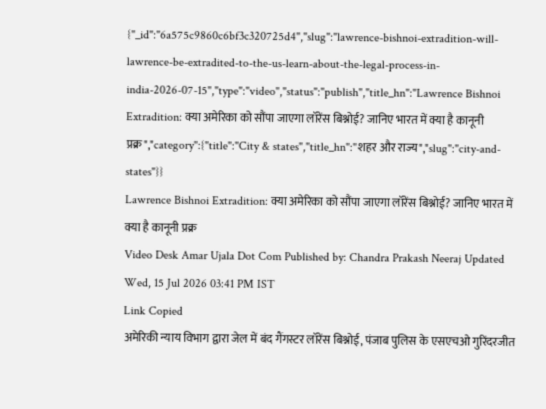{"_id":"6a575c9860c6bf3c320725d4","slug":"lawrence-bishnoi-extradition-will-lawrence-be-extradited-to-the-us-learn-about-the-legal-process-in-india-2026-07-15","type":"video","status":"publish","title_hn":"Lawrence Bishnoi Extradition: क्या अमेरिका को सौंपा जाएगा लॉरेंस बिश्नोई? जानिए भारत में क्या है कानूनी प्रक्र","category":{"title":"City & states","title_hn":"शहर और राज्य","slug":"city-and-states"}}
Lawrence Bishnoi Extradition: क्या अमेरिका को सौंपा जाएगा लॉरेंस बिश्नोई? जानिए भारत में क्या है कानूनी प्रक्र
Video Desk Amar Ujala Dot Com Published by: Chandra Prakash Neeraj Updated Wed, 15 Jul 2026 03:41 PM IST
Link Copied
अमेरिकी न्याय विभाग द्वारा जेल में बंद गैंगस्टर लॉरेंस बिश्नोई, पंजाब पुलिस के एसएचओ गुरिंदरजीत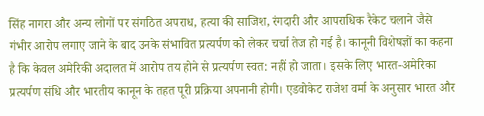सिंह नागरा और अन्य लोगों पर संगठित अपराध, हत्या की साजिश, रंगदारी और आपराधिक रैकेट चलाने जैसे गंभीर आरोप लगाए जाने के बाद उनके संभावित प्रत्यर्पण को लेकर चर्चा तेज हो गई है। कानूनी विशेषज्ञों का कहना है कि केवल अमेरिकी अदालत में आरोप तय होने से प्रत्यर्पण स्वत: नहीं हो जाता। इसके लिए भारत-अमेरिका प्रत्यर्पण संधि और भारतीय कानून के तहत पूरी प्रक्रिया अपनानी होगी। एडवोकेट राजेश वर्मा के अनुसार भारत और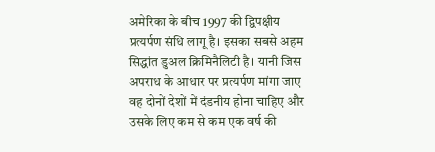अमेरिका के बीच 1997 की द्विपक्षीय प्रत्यर्पण संधि लागू है। इसका सबसे अहम सिद्धांत डुअल क्रिमिनैलिटी है। यानी जिस अपराध के आधार पर प्रत्यर्पण मांगा जाए वह दोनों देशों में दंडनीय होना चाहिए और उसके लिए कम से कम एक वर्ष की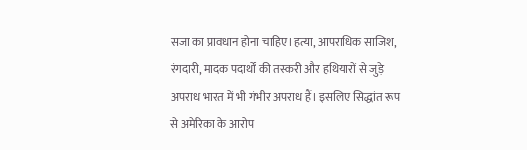सजा का प्रावधान होना चाहिए।हत्या, आपराधिक साजिश, रंगदारी, मादक पदार्थों की तस्करी और हथियारों से जुड़े अपराध भारत में भी गंभीर अपराध हैं। इसलिए सिद्धांत रूप से अमेरिका के आरोप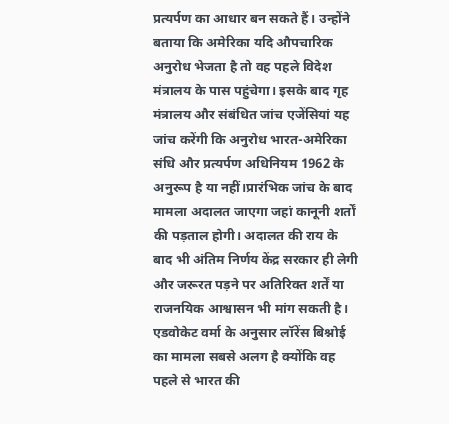प्रत्यर्पण का आधार बन सकते हैं। उन्होंने बताया कि अमेरिका यदि औपचारिक अनुरोध भेजता है तो वह पहले विदेश मंत्रालय के पास पहुंचेगा। इसके बाद गृह मंत्रालय और संबंधित जांच एजेंसियां यह जांच करेंगी कि अनुरोध भारत-अमेरिका संधि और प्रत्यर्पण अधिनियम 1962 के अनुरूप है या नहीं।प्रारंभिक जांच के बाद मामला अदालत जाएगा जहां कानूनी शर्तों की पड़ताल होगी। अदालत की राय के बाद भी अंतिम निर्णय केंद्र सरकार ही लेगी और जरूरत पड़ने पर अतिरिक्त शर्तें या राजनयिक आश्वासन भी मांग सकती है। एडवोकेट वर्मा के अनुसार लॉरेंस बिश्नोई का मामला सबसे अलग है क्योंकि वह पहले से भारत की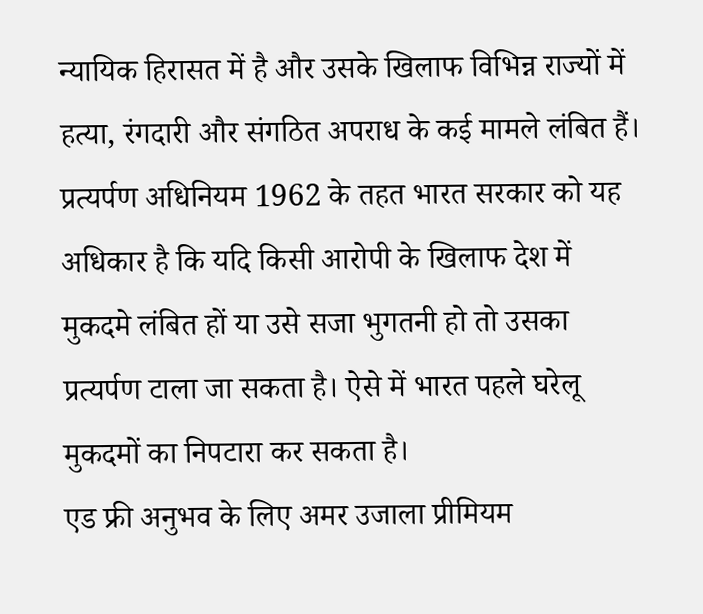न्यायिक हिरासत में है और उसके खिलाफ विभिन्न राज्यों में हत्या, रंगदारी और संगठित अपराध के कई मामले लंबित हैं। प्रत्यर्पण अधिनियम 1962 के तहत भारत सरकार को यह अधिकार है कि यदि किसी आरोपी के खिलाफ देश में मुकदमे लंबित हों या उसे सजा भुगतनी हो तो उसका प्रत्यर्पण टाला जा सकता है। ऐसे में भारत पहले घरेलू मुकदमों का निपटारा कर सकता है।
एड फ्री अनुभव के लिए अमर उजाला प्रीमियम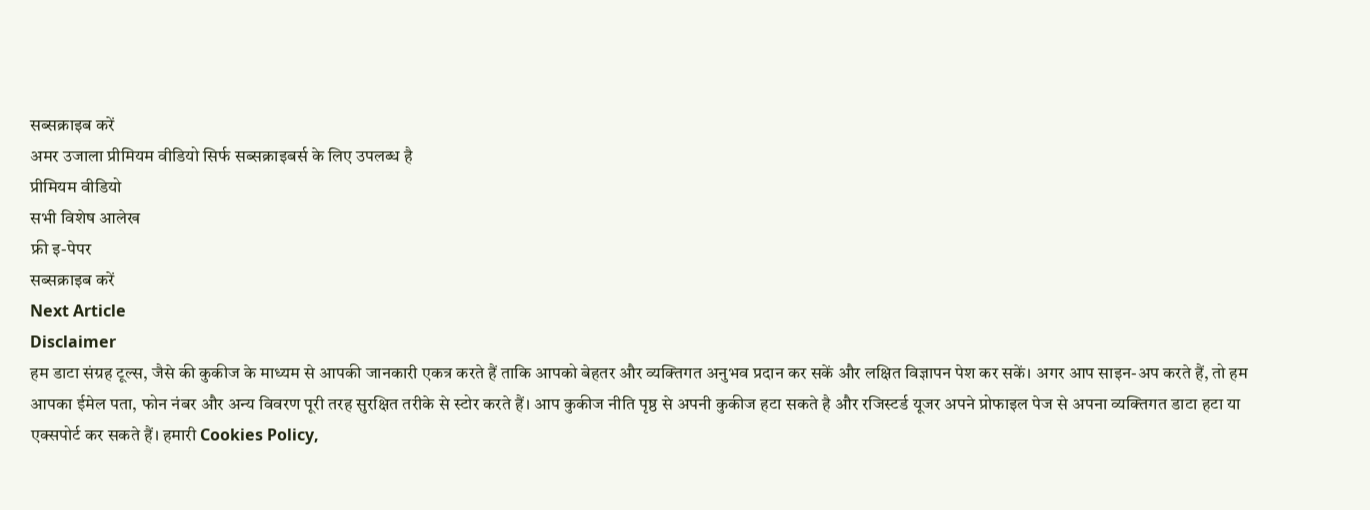सब्सक्राइब करें
अमर उजाला प्रीमियम वीडियो सिर्फ सब्सक्राइबर्स के लिए उपलब्ध है
प्रीमियम वीडियो
सभी विशेष आलेख
फ्री इ-पेपर
सब्सक्राइब करें
Next Article
Disclaimer
हम डाटा संग्रह टूल्स, जैसे की कुकीज के माध्यम से आपकी जानकारी एकत्र करते हैं ताकि आपको बेहतर और व्यक्तिगत अनुभव प्रदान कर सकें और लक्षित विज्ञापन पेश कर सकें। अगर आप साइन-अप करते हैं, तो हम आपका ईमेल पता, फोन नंबर और अन्य विवरण पूरी तरह सुरक्षित तरीके से स्टोर करते हैं। आप कुकीज नीति पृष्ठ से अपनी कुकीज हटा सकते है और रजिस्टर्ड यूजर अपने प्रोफाइल पेज से अपना व्यक्तिगत डाटा हटा या एक्सपोर्ट कर सकते हैं। हमारी Cookies Policy,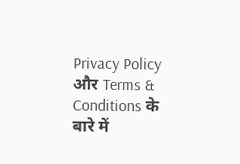Privacy Policy और Terms & Conditions के बारे में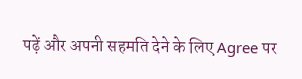पढ़ें और अपनी सहमति देने के लिए Agree पर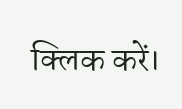क्लिक करें।